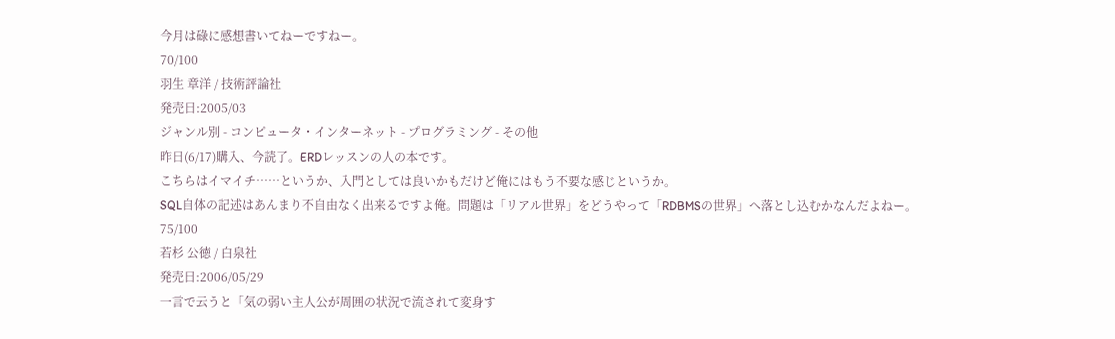今月は碌に感想書いてねーですねー。
70/100
羽生 章洋 / 技術評論社
発売日:2005/03
ジャンル別 - コンピュータ・インターネット - プログラミング - その他
昨日(6/17)購入、今読了。ERDレッスンの人の本です。
こちらはイマイチ……というか、入門としては良いかもだけど俺にはもう不要な感じというか。
SQL自体の記述はあんまり不自由なく出来るですよ俺。問題は「リアル世界」をどうやって「RDBMSの世界」へ落とし込むかなんだよねー。
75/100
若杉 公徳 / 白泉社
発売日:2006/05/29
一言で云うと「気の弱い主人公が周囲の状況で流されて変身す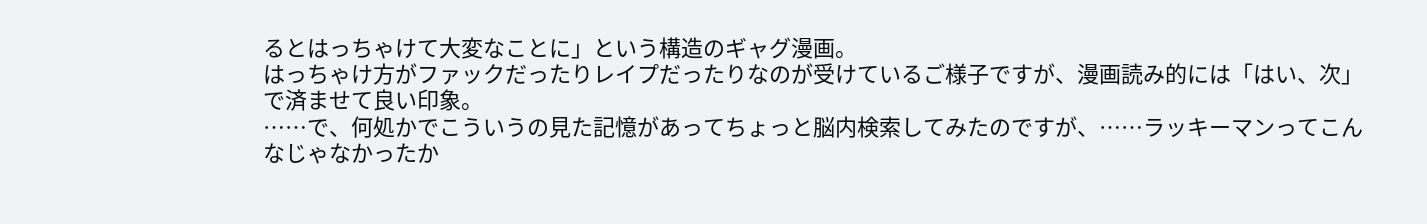るとはっちゃけて大変なことに」という構造のギャグ漫画。
はっちゃけ方がファックだったりレイプだったりなのが受けているご様子ですが、漫画読み的には「はい、次」で済ませて良い印象。
……で、何処かでこういうの見た記憶があってちょっと脳内検索してみたのですが、……ラッキーマンってこんなじゃなかったか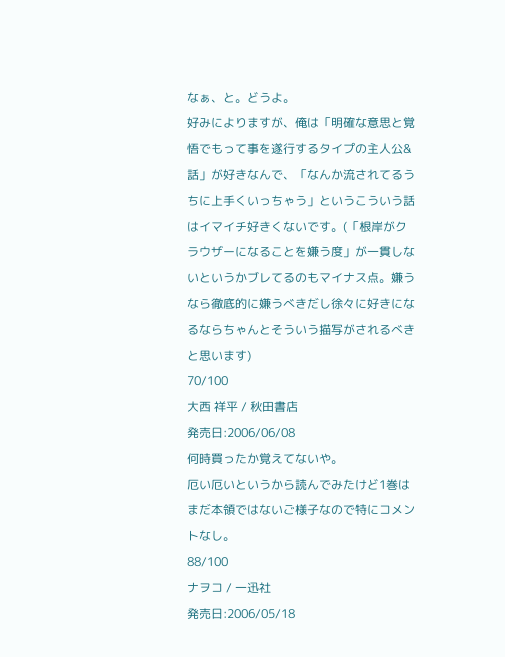なぁ、と。どうよ。
好みによりますが、俺は「明確な意思と覚悟でもって事を遂行するタイプの主人公&話」が好きなんで、「なんか流されてるうちに上手くいっちゃう」というこういう話はイマイチ好きくないです。(「根岸がクラウザーになることを嫌う度」が一貫しないというかブレてるのもマイナス点。嫌うなら徹底的に嫌うべきだし徐々に好きになるならちゃんとそういう描写がされるべきと思います)
70/100
大西 祥平 / 秋田書店
発売日:2006/06/08
何時買ったか覚えてないや。
厄い厄いというから読んでみたけど1巻はまだ本領ではないご様子なので特にコメントなし。
88/100
ナヲコ / 一迅社
発売日:2006/05/18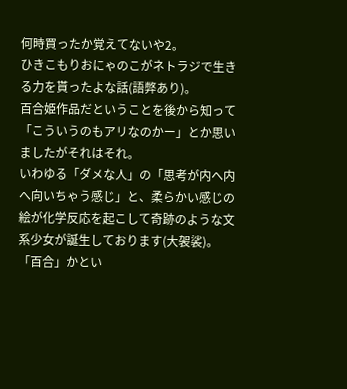何時買ったか覚えてないや2。
ひきこもりおにゃのこがネトラジで生きる力を貰ったよな話(語弊あり)。
百合姫作品だということを後から知って「こういうのもアリなのかー」とか思いましたがそれはそれ。
いわゆる「ダメな人」の「思考が内へ内へ向いちゃう感じ」と、柔らかい感じの絵が化学反応を起こして奇跡のような文系少女が誕生しております(大袈裟)。
「百合」かとい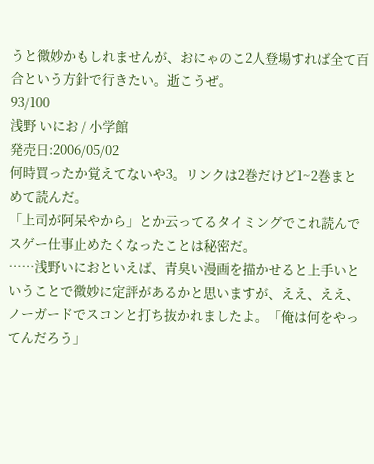うと微妙かもしれませんが、おにゃのこ2人登場すれば全て百合という方針で行きたい。逝こうぜ。
93/100
浅野 いにお / 小学館
発売日:2006/05/02
何時買ったか覚えてないや3。リンクは2巻だけど1~2巻まとめて読んだ。
「上司が阿呆やから」とか云ってるタイミングでこれ読んでスゲー仕事止めたくなったことは秘密だ。
……浅野いにおといえば、青臭い漫画を描かせると上手いということで微妙に定評があるかと思いますが、ええ、ええ、ノーガードでスコンと打ち抜かれましたよ。「俺は何をやってんだろう」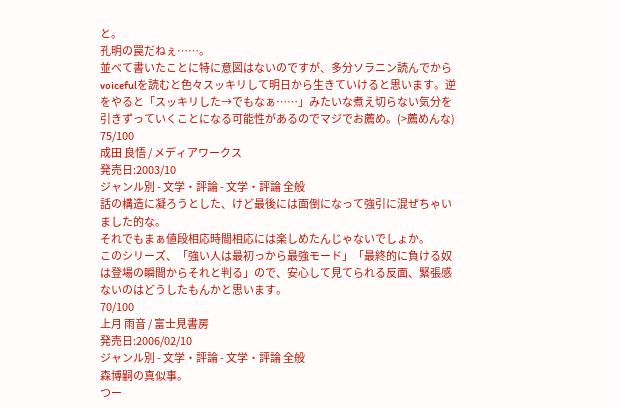と。
孔明の罠だねぇ……。
並べて書いたことに特に意図はないのですが、多分ソラニン読んでからvoicefulを読むと色々スッキリして明日から生きていけると思います。逆をやると「スッキリした→でもなぁ……」みたいな煮え切らない気分を引きずっていくことになる可能性があるのでマジでお薦め。(>薦めんな)
75/100
成田 良悟 / メディアワークス
発売日:2003/10
ジャンル別 - 文学・評論 - 文学・評論 全般
話の構造に凝ろうとした、けど最後には面倒になって強引に混ぜちゃいました的な。
それでもまぁ値段相応時間相応には楽しめたんじゃないでしょか。
このシリーズ、「強い人は最初っから最強モード」「最終的に負ける奴は登場の瞬間からそれと判る」ので、安心して見てられる反面、緊張感ないのはどうしたもんかと思います。
70/100
上月 雨音 / 富士見書房
発売日:2006/02/10
ジャンル別 - 文学・評論 - 文学・評論 全般
森博嗣の真似事。
つー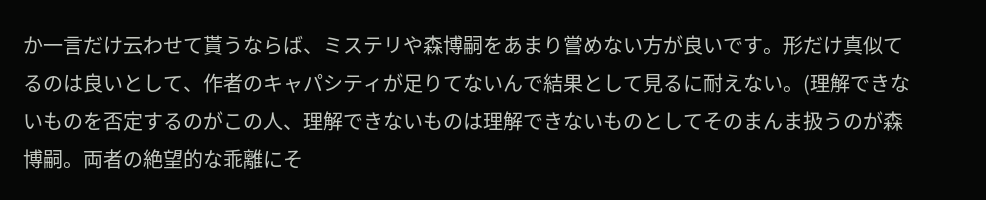か一言だけ云わせて貰うならば、ミステリや森博嗣をあまり嘗めない方が良いです。形だけ真似てるのは良いとして、作者のキャパシティが足りてないんで結果として見るに耐えない。(理解できないものを否定するのがこの人、理解できないものは理解できないものとしてそのまんま扱うのが森博嗣。両者の絶望的な乖離にそ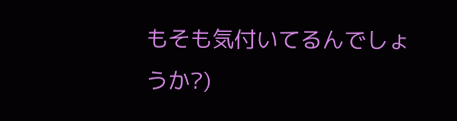もそも気付いてるんでしょうか?)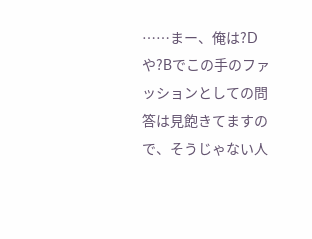……まー、俺は?Dや?Bでこの手のファッションとしての問答は見飽きてますので、そうじゃない人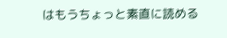はもうちょっと素直に読める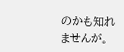のかも知れませんが。